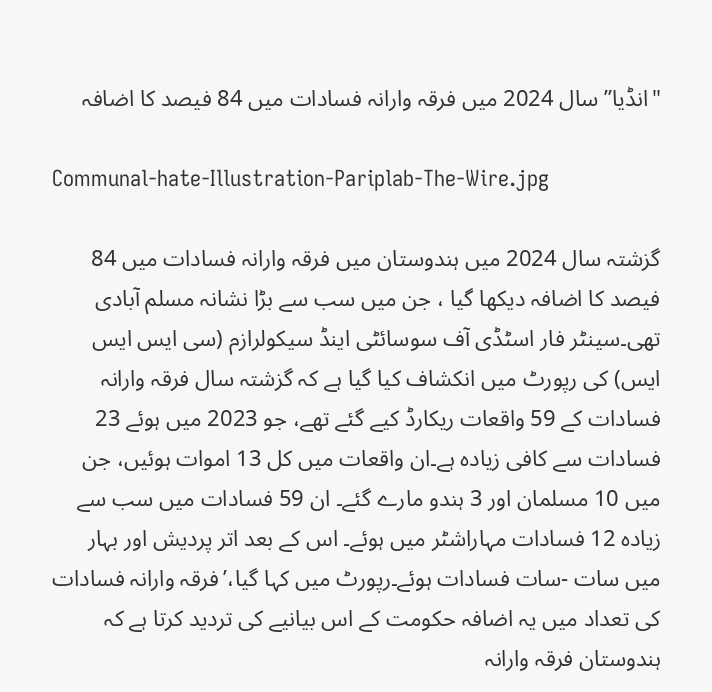"انڈیا” سال 2024 میں فرقہ وارانہ فسادات میں 84 فیصد کا اضافہ

Communal-hate-Illustration-Pariplab-The-Wire.jpg

گزشتہ سال 2024 میں ہندوستان میں فرقہ وارانہ فسادات میں 84 فیصد کا اضافہ دیکھا گیا ، جن میں سب سے بڑا نشانہ مسلم آبادی تھی۔سینٹر فار اسٹڈی آف سوسائٹی اینڈ سیکولرازم (سی ایس ایس ایس) کی رپورٹ میں انکشاف کیا گیا ہے کہ گزشتہ سال فرقہ وارانہ فسادات کے 59 واقعات ریکارڈ کیے گئے تھے، جو 2023 میں ہوئے 23 فسادات سے کافی زیادہ ہے۔ان واقعات میں کل 13 اموات ہوئیں، جن میں 10 مسلمان اور 3 ہندو مارے گئے۔ ان 59 فسادات میں سب سے زیادہ 12 فسادات مہاراشٹر میں ہوئے۔ اس کے بعد اتر پردیش اور بہار میں سات -سات فسادات ہوئے۔رپورٹ میں کہا گیا،’فرقہ وارانہ فسادات کی تعداد میں یہ اضافہ حکومت کے اس بیانیے کی تردید کرتا ہے کہ ہندوستان فرقہ وارانہ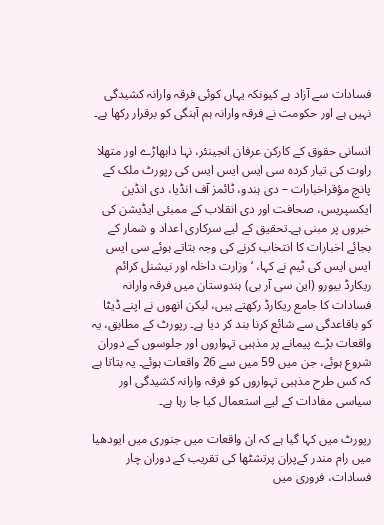فسادات سے آزاد ہے کیونکہ یہاں کوئی فرقہ وارانہ کشیدگی نہیں ہے اور حکومت نے فرقہ وارانہ ہم آہنگی کو برقرار رکھا ہے۔

انسانی حقوق کے کارکن عرفان انجینئر، نہا دابھاڑے اور متھلا راوت کی تیار کردہ سی ایس ایس ایس کی رپورٹ ملک کے پانچ مؤقراخبارات – دی ہندو، ٹائمز آف انڈیا، دی انڈین ایکسپریس، صحافت اور دی انقلاب کے ممبئی ایڈیشن کی خبروں پر مبنی ہے۔تحقیق کے لیے سرکاری اعداد و شمار کے بجائے اخبارات کا انتخاب کرنے کی وجہ بتاتے ہوئے سی ایس ایس ایس کی ٹیم نے کہا، ‘وزارت داخلہ اور نیشنل کرائم ریکارڈ بیورو (این سی آر بی) ہندوستان میں فرقہ وارانہ فسادات کا جامع ریکارڈ رکھتے ہیں، لیکن انھوں نے اپنے ڈیٹا کو باقاعدگی سے شائع کرنا بند کر دیا ہے۔ رپورٹ کے مطابق، یہ واقعات بڑے پیمانے پر مذہبی تہواروں اور جلوسوں کے دوران شروع ہوئے، جن میں 59 میں سے 26 واقعات ہوئے۔ یہ بتاتا ہے کہ کس طرح مذہبی تہواروں کو فرقہ وارانہ کشیدگی اور سیاسی مفادات کے لیے استعمال کیا جا رہا ہے۔

رپورٹ میں کہا گیا ہے کہ ان واقعات میں جنوری میں ایودھیا میں رام مندر کےپران پرتشٹھا کی تقریب کے دوران چار فسادات، فروری میں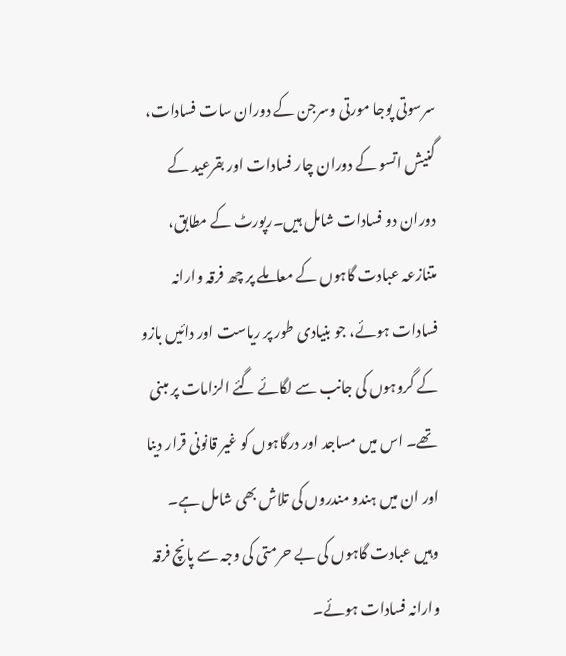سرسوتی پوجا مورتی وسرجن کے دوران سات فسادات، گنیش اتسو کے دوران چار فسادات اور بقرعید کے دوران دو فسادات شامل ہیں۔رپورٹ کے مطابق، متنازعہ عبادت گاہوں کے معاملے پر چھ فرقہ وارانہ فسادات ہوئے، جو بنیادی طور پر ریاست اور دائیں بازو کے گروہوں کی جانب سے لگائے گئے الزامات پر مبنی تھے۔ اس میں مساجد اور درگاہوں کو غیر قانونی قرار دینا اور ان میں ہندو مندروں کی تلاش بھی شامل ہے۔ وہیں عبادت گاہوں کی بے حرمتی کی وجہ سے پانچ فرقہ وارانہ فسادات ہوئے۔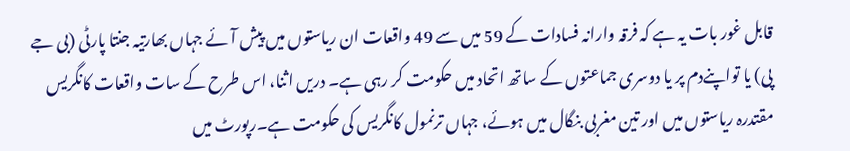قابل غور بات یہ ہے کہ فرقہ وارانہ فسادات کے 59 میں سے 49 واقعات ان ریاستوں میں پیش آئے جہاں بھارتیہ جنتا پارٹی (بی جے پی) یا تواپنےدم پر یا دوسری جماعتوں کے ساتھ اتحاد میں حکومت کر رہی ہے۔ دریں اثنا، اس طرح کے سات واقعات کانگریس مقتدرہ ریاستوں میں اور تین مغربی بنگال میں ہوئے، جہاں ترنمول کانگریس کی حکومت ہے۔رپورٹ میں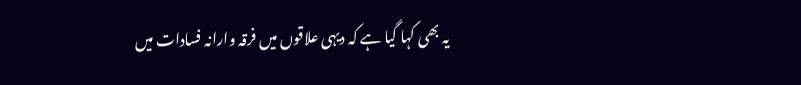یہ بھی کہا گیا ہے کہ دیہی علاقوں میں فرقہ وارانہ فسادات میں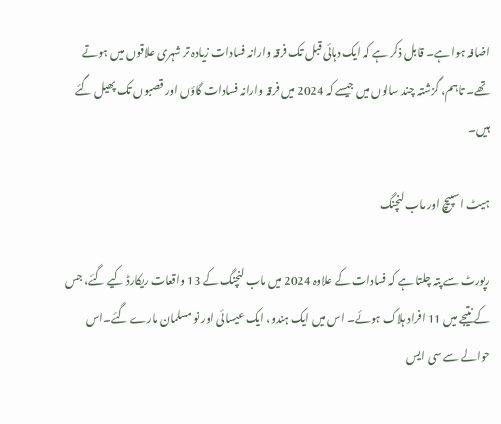اضافہ ہوا ہے۔ قابل ذکر ہے کہ ایک دہائی قبل تک فرقہ وارانہ فسادات زیادہ تر شہری علاقوں میں ہوتے تھے۔ تاہم، گزشتہ چند سالوں میں جیسے کہ 2024 میں فرقہ وارانہ فسادات گاؤں اور قصبوں تک پھیل گئے ہیں۔

ہیٹ اسپیچ اور ماب لنچنگ

رپورٹ سے پتہ چلتا ہے کہ فسادات کے علاوہ 2024 میں ماب لنچنگ کے 13 واقعات ریکارڈ کیے گئے، جس کے نتیجے میں 11 افراد ہلاک ہوئے۔ اس میں ایک ہندو، ایک عیسائی اور نو مسلمان مارے گئے۔اس حوالے سے سی ایس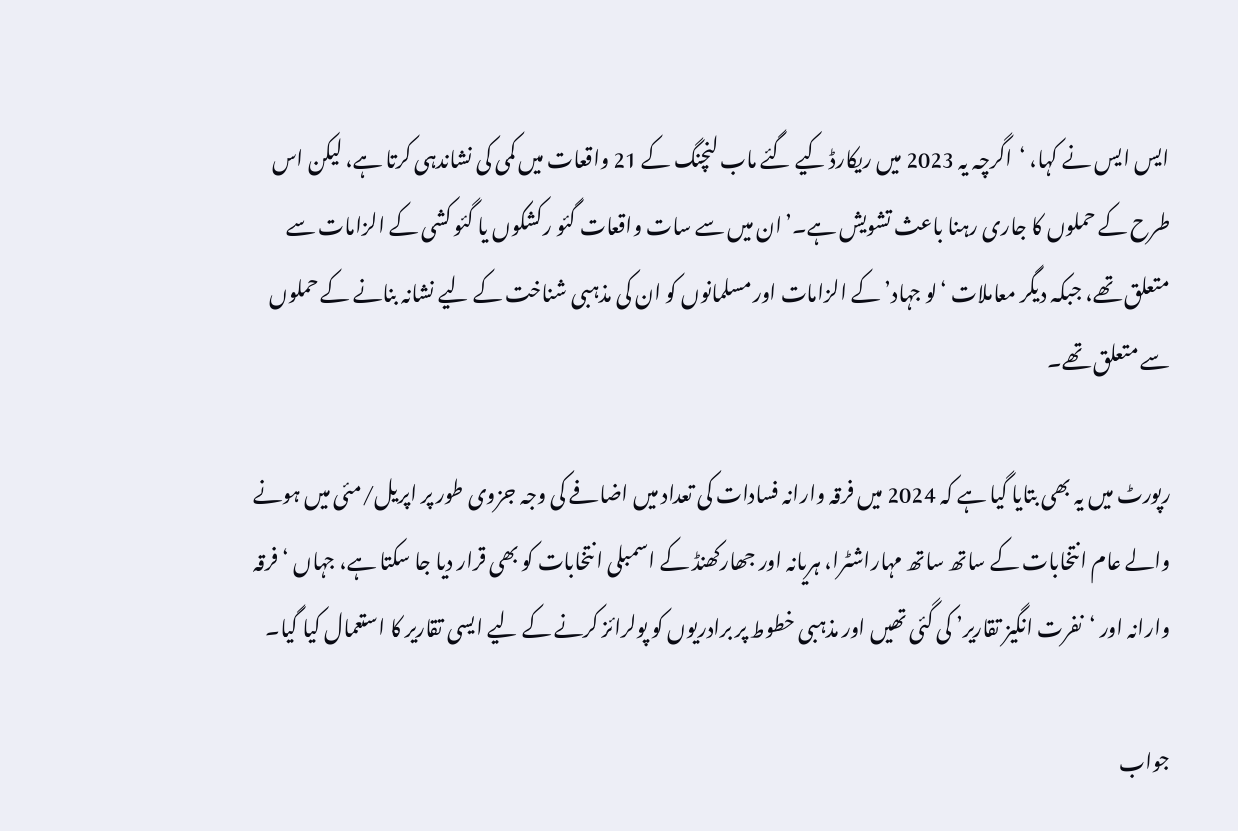ایس ایس نے کہا، ‘اگرچہ یہ 2023 میں ریکارڈ کیے گئے ماب لنچنگ کے 21 واقعات میں کمی کی نشاندہی کرتا ہے، لیکن اس طرح کے حملوں کا جاری رہنا باعث تشویش ہے۔’ان میں سے سات واقعات گئو رکشکوں یا گئو کشی کے الزامات سے متعلق تھے، جبکہ دیگر معاملات ‘لو جہاد’ کے الزامات اور مسلمانوں کو ان کی مذہبی شناخت کے لیے نشانہ بنانے کے حملوں سے متعلق تھے۔

رپورٹ میں یہ بھی بتایا گیا ہے کہ 2024 میں فرقہ وارانہ فسادات کی تعداد میں اضافے کی وجہ جزوی طور پر اپریل/مئی میں ہونے والے عام انتخابات کے ساتھ ساتھ مہاراشٹرا، ہریانہ اور جھارکھنڈ کے اسمبلی انتخابات کو بھی قرار دیا جا سکتا ہے، جہاں ‘فرقہ وارانہ اور ‘نفرت انگیز تقاریر’ کی گئی تھیں اور مذہبی خطوط پر برادریوں کو پولرائز کرنے کے لیے ایسی تقاریر کا استعمال کیا گیا۔

جواب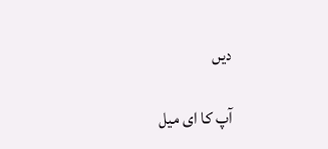دیں

آپ کا ای میل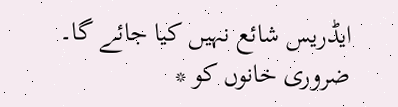ایڈریس شائع نہیں کیا جائے گا۔ ضروری خانوں کو *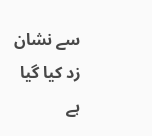سے نشان زد کیا گیا ہے